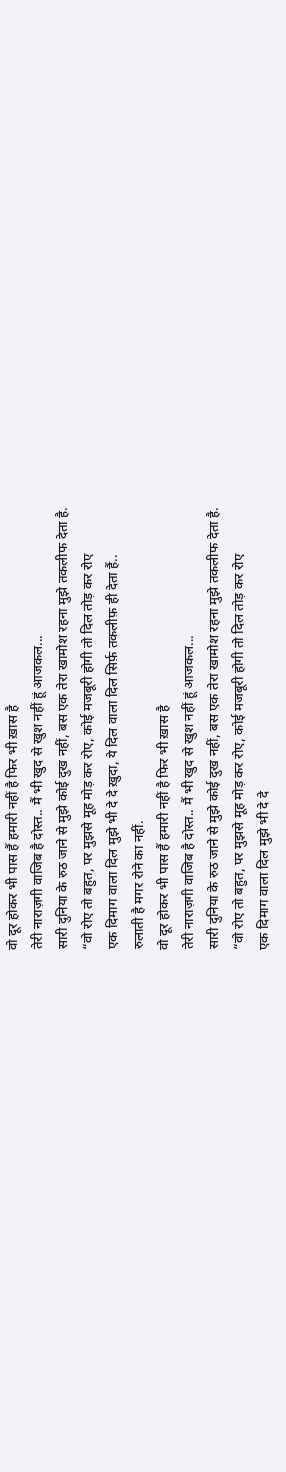वो दूर होकर भी पास हैं हमारी नहीं है फिर भी ख़ास है
तेरी नाराज़गी वाजिब है दोस्त.. मैं भी खुद से खुश नहीं हूं आजकल...
सारी दुनिया के रुठ जाने से मुझे कोई दुख नहीं, बस एक तेरा खामोश रहना मुझे तकलीफ देता है.
“वो रोए तो बहुत, पर मुझसे मूह मोड़ कर रोए, कोई मजबूरी होगी तो दिल तोड़ कर रोए
एक दिमाग वाला दिल मुझे भी दे दे ख़ुदा, ये दिल वाला दिल सिर्फ़ तकलीफ़ ही देता हैं..
रुलाती है मगर रोने का नहीं.
वो दूर होकर भी पास हैं हमारी नहीं है फिर भी ख़ास है
तेरी नाराज़गी वाजिब है दोस्त.. मैं भी खुद से खुश नहीं हूं आजकल...
सारी दुनिया के रुठ जाने से मुझे कोई दुख नहीं, बस एक तेरा खामोश रहना मुझे तकलीफ देता है.
“वो रोए तो बहुत, पर मुझसे मूह मोड़ कर रोए, कोई मजबूरी होगी तो दिल तोड़ कर रोए
एक दिमाग वाला दिल मुझे भी दे दे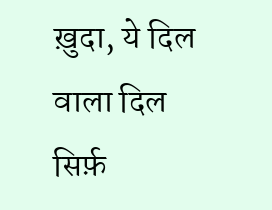ख़ुदा, ये दिल वाला दिल सिर्फ़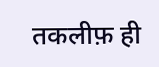तकलीफ़ ही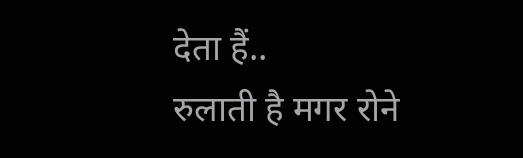देता हैं..
रुलाती है मगर रोने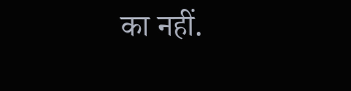का नहीं.